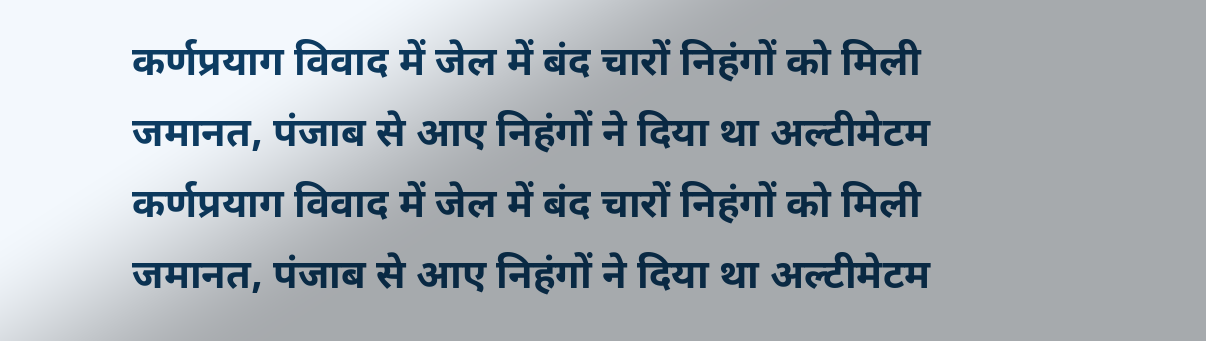कर्णप्रयाग विवाद में जेल में बंद चारों निहंगों को मिली जमानत, पंजाब से आए निहंगों ने दिया था अल्टीमेटम
कर्णप्रयाग विवाद में जेल में बंद चारों निहंगों को मिली जमानत, पंजाब से आए निहंगों ने दिया था अल्टीमेटम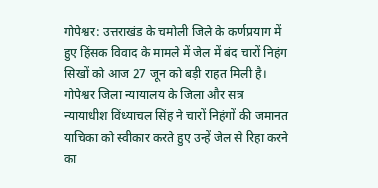गोपेश्वर: उत्तराखंड के चमोली जिले के कर्णप्रयाग में हुए हिंसक विवाद के मामले में जेल में बंद चारों निहंग सिखों को आज 27 जून को बड़ी राहत मिली है। गोपेश्वर जिला न्यायालय के जिला और सत्र न्यायाधीश विंध्याचल सिंह ने चारों निहंगों की जमानत याचिका को स्वीकार करते हुए उन्हें जेल से रिहा करने का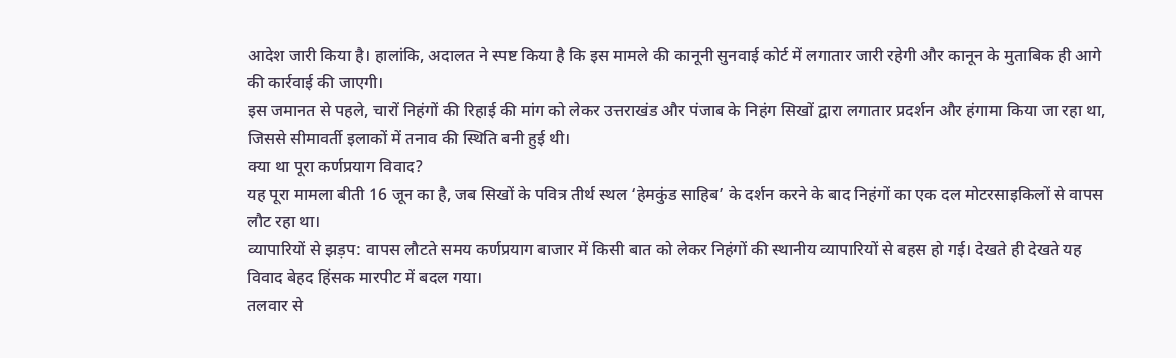आदेश जारी किया है। हालांकि, अदालत ने स्पष्ट किया है कि इस मामले की कानूनी सुनवाई कोर्ट में लगातार जारी रहेगी और कानून के मुताबिक ही आगे की कार्रवाई की जाएगी।
इस जमानत से पहले, चारों निहंगों की रिहाई की मांग को लेकर उत्तराखंड और पंजाब के निहंग सिखों द्वारा लगातार प्रदर्शन और हंगामा किया जा रहा था, जिससे सीमावर्ती इलाकों में तनाव की स्थिति बनी हुई थी।
क्या था पूरा कर्णप्रयाग विवाद?
यह पूरा मामला बीती 16 जून का है, जब सिखों के पवित्र तीर्थ स्थल ‘हेमकुंड साहिब’ के दर्शन करने के बाद निहंगों का एक दल मोटरसाइकिलों से वापस लौट रहा था।
व्यापारियों से झड़प: वापस लौटते समय कर्णप्रयाग बाजार में किसी बात को लेकर निहंगों की स्थानीय व्यापारियों से बहस हो गई। देखते ही देखते यह विवाद बेहद हिंसक मारपीट में बदल गया।
तलवार से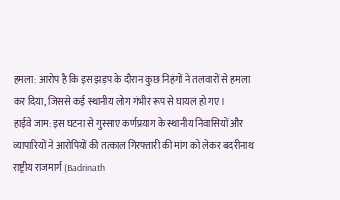हमला: आरोप है कि इस झड़प के दौरान कुछ निहंगों ने तलवारों से हमला कर दिया, जिससे कई स्थानीय लोग गंभीर रूप से घायल हो गए।
हाईवे जाम: इस घटना से गुस्साए कर्णप्रयाग के स्थानीय निवासियों और व्यापारियों ने आरोपियों की तत्काल गिरफ्तारी की मांग को लेकर बदरीनाथ राष्ट्रीय राजमार्ग (Badrinath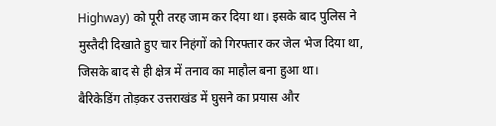Highway) को पूरी तरह जाम कर दिया था। इसके बाद पुलिस ने मुस्तैदी दिखाते हुए चार निहंगों को गिरफ्तार कर जेल भेज दिया था, जिसके बाद से ही क्षेत्र में तनाव का माहौल बना हुआ था।
बैरिकेडिंग तोड़कर उत्तराखंड में घुसने का प्रयास और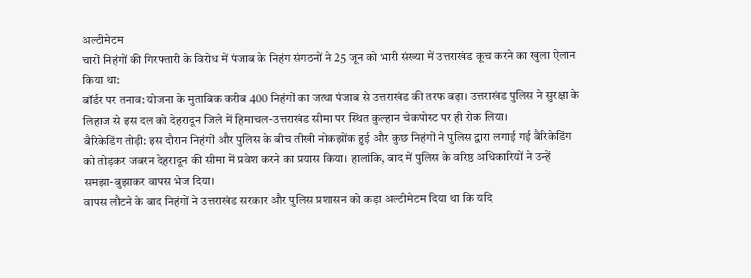अल्टीमेटम
चारों निहंगों की गिरफ्तारी के विरोध में पंजाब के निहंग संगठनों ने 25 जून को भारी संख्या में उत्तराखंड कूच करने का खुला ऐलान किया था:
बॉर्डर पर तनाव: योजना के मुताबिक करीब 400 निहंगों का जत्था पंजाब से उत्तराखंड की तरफ बढ़ा। उत्तराखंड पुलिस ने सुरक्षा के लिहाज से इस दल को देहरादून जिले में हिमाचल-उत्तराखंड सीमा पर स्थित कुल्हान चेकपोस्ट पर ही रोक लिया।
बैरिकेडिंग तोड़ी: इस दौरान निहंगों और पुलिस के बीच तीखी नोकझोंक हुई और कुछ निहंगों ने पुलिस द्वारा लगाई गई बैरिकेडिंग को तोड़कर जबरन देहरादून की सीमा में प्रवेश करने का प्रयास किया। हालांकि, बाद में पुलिस के वरिष्ठ अधिकारियों ने उन्हें समझा-बुझाकर वापस भेज दिया।
वापस लौटने के बाद निहंगों ने उत्तराखंड सरकार और पुलिस प्रशासन को कड़ा अल्टीमेटम दिया था कि यदि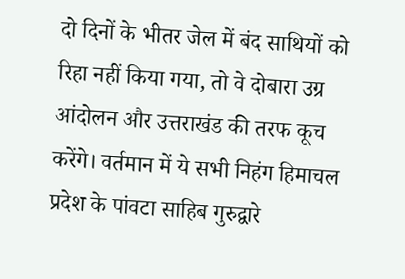दो दिनों के भीतर जेल में बंद साथियों को रिहा नहीं किया गया, तो वे दोबारा उग्र आंदोलन और उत्तराखंड की तरफ कूच करेंगे। वर्तमान में ये सभी निहंग हिमाचल प्रदेश के पांवटा साहिब गुरुद्वारे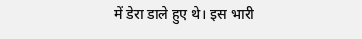में डेरा डाले हुए थे। इस भारी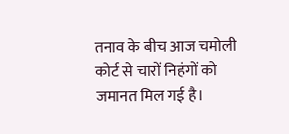तनाव के बीच आज चमोली कोर्ट से चारों निहंगों को जमानत मिल गई है।